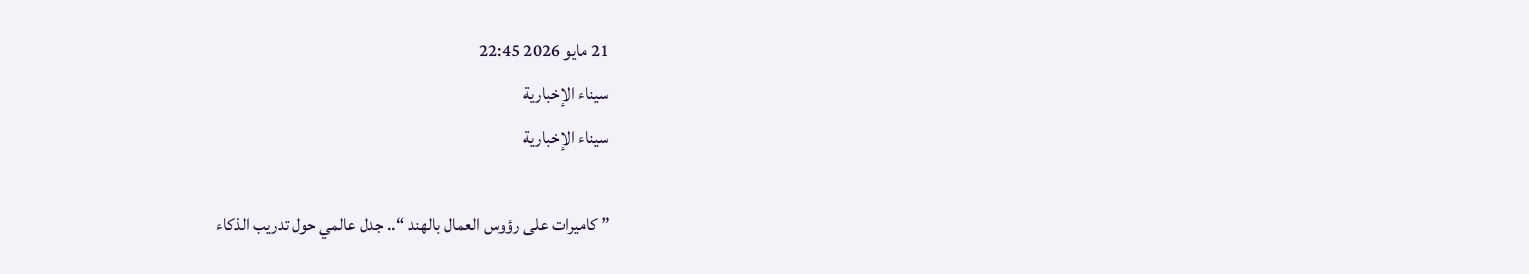21 مايو 2026 22:45
سيناء الإخبارية
سيناء الإخبارية

” كاميرات على رؤوس العمال بالهند “.. جدل عالمي حول تدريب الذكاء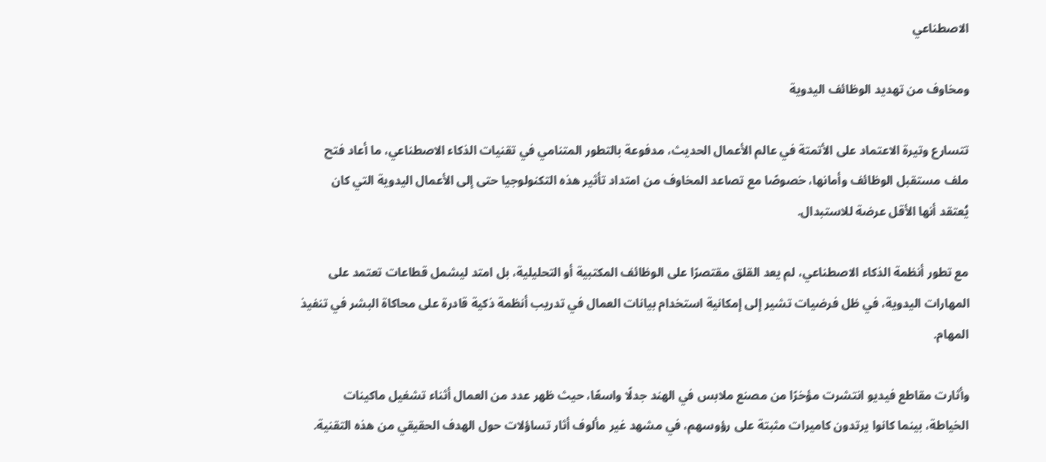الاصطناعي

ومخاوف من تهديد الوظائف اليدوية

تتسارع وتيرة الاعتماد على الأتمتة في عالم الأعمال الحديث، مدفوعة بالتطور المتنامي في تقنيات الذكاء الاصطناعي، ما أعاد فتح ملف مستقبل الوظائف وأمانها، خصوصًا مع تصاعد المخاوف من امتداد تأثير هذه التكنولوجيا حتى إلى الأعمال اليدوية التي كان يُعتقد أنها الأقل عرضة للاستبدال.

مع تطور أنظمة الذكاء الاصطناعي، لم يعد القلق مقتصرًا على الوظائف المكتبية أو التحليلية، بل امتد ليشمل قطاعات تعتمد على المهارات اليدوية، في ظل فرضيات تشير إلى إمكانية استخدام بيانات العمال في تدريب أنظمة ذكية قادرة على محاكاة البشر في تنفيذ المهام.

وأثارت مقاطع فيديو انتشرت مؤخرًا من مصنع ملابس في الهند جدلًا واسعًا، حيث ظهر عدد من العمال أثناء تشغيل ماكينات الخياطة، بينما كانوا يرتدون كاميرات مثبتة على رؤوسهم، في مشهد غير مألوف أثار تساؤلات حول الهدف الحقيقي من هذه التقنية.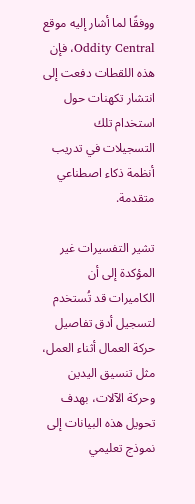ووفقًا لما أشار إليه موقع Oddity Central، فإن هذه اللقطات دفعت إلى انتشار تكهنات حول استخدام تلك التسجيلات في تدريب أنظمة ذكاء اصطناعي متقدمة.

تشير التفسيرات غير المؤكدة إلى أن الكاميرات قد تُستخدم لتسجيل أدق تفاصيل حركة العمال أثناء العمل، مثل تنسيق اليدين وحركة الآلات، بهدف تحويل هذه البيانات إلى نموذج تعليمي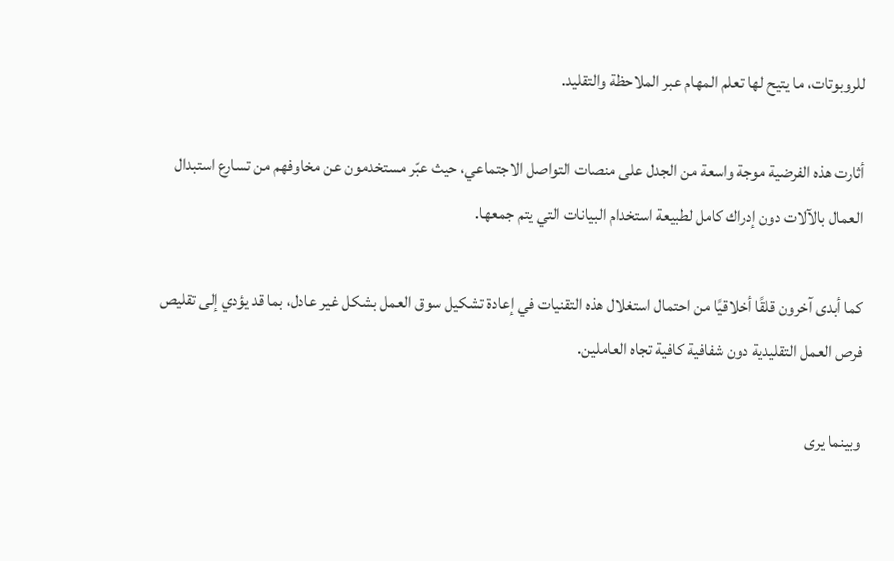للروبوتات، ما يتيح لها تعلم المهام عبر الملاحظة والتقليد.

أثارت هذه الفرضية موجة واسعة من الجدل على منصات التواصل الاجتماعي، حيث عبّر مستخدمون عن مخاوفهم من تسارع استبدال العمال بالآلات دون إدراك كامل لطبيعة استخدام البيانات التي يتم جمعها.

كما أبدى آخرون قلقًا أخلاقيًا من احتمال استغلال هذه التقنيات في إعادة تشكيل سوق العمل بشكل غير عادل، بما قد يؤدي إلى تقليص فرص العمل التقليدية دون شفافية كافية تجاه العاملين.

وبينما يرى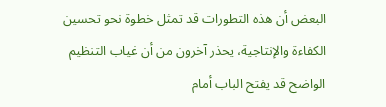البعض أن هذه التطورات قد تمثل خطوة نحو تحسين الكفاءة والإنتاجية، يحذر آخرون من أن غياب التنظيم الواضح قد يفتح الباب أمام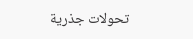تحولات جذرية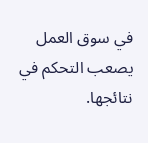في سوق العمل يصعب التحكم في نتائجها.